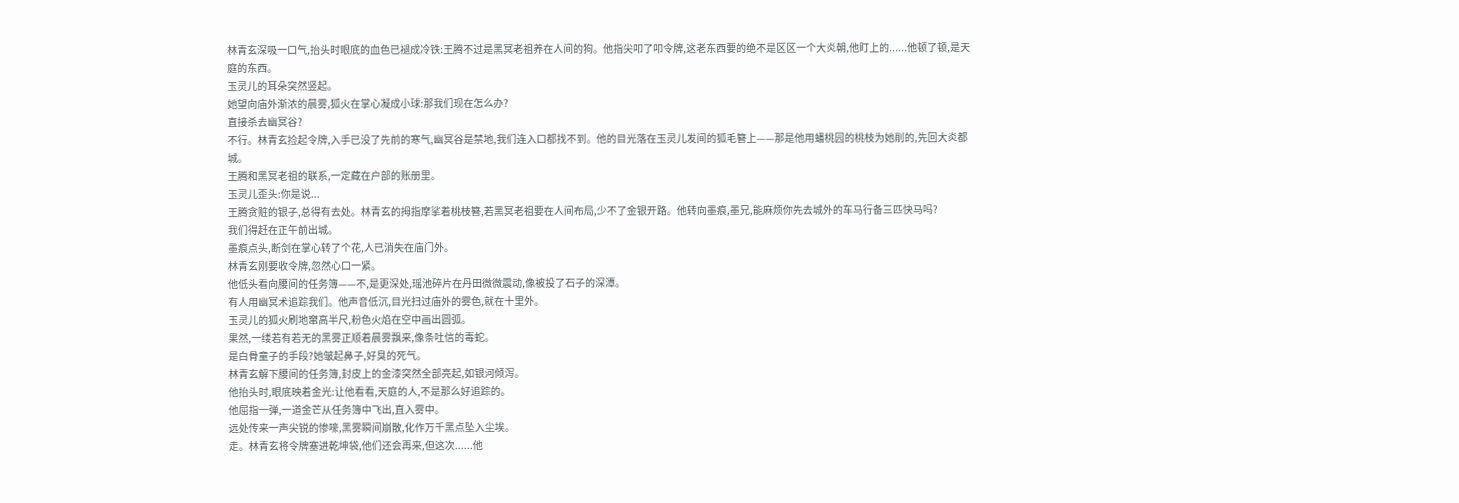林青玄深吸一口气,抬头时眼底的血色已褪成冷铁:王腾不过是黑冥老祖养在人间的狗。他指尖叩了叩令牌,这老东西要的绝不是区区一个大炎朝,他盯上的......他顿了顿,是天庭的东西。
玉灵儿的耳朵突然竖起。
她望向庙外渐浓的晨雾,狐火在掌心凝成小球:那我们现在怎么办?
直接杀去幽冥谷?
不行。林青玄捡起令牌,入手已没了先前的寒气,幽冥谷是禁地,我们连入口都找不到。他的目光落在玉灵儿发间的狐毛簪上——那是他用蟠桃园的桃枝为她削的,先回大炎都城。
王腾和黑冥老祖的联系,一定藏在户部的账册里。
玉灵儿歪头:你是说...
王腾贪赃的银子,总得有去处。林青玄的拇指摩挲着桃枝簪,若黑冥老祖要在人间布局,少不了金银开路。他转向墨痕,墨兄,能麻烦你先去城外的车马行备三匹快马吗?
我们得赶在正午前出城。
墨痕点头,断剑在掌心转了个花,人已消失在庙门外。
林青玄刚要收令牌,忽然心口一紧。
他低头看向腰间的任务簿——不,是更深处,瑶池碎片在丹田微微震动,像被投了石子的深潭。
有人用幽冥术追踪我们。他声音低沉,目光扫过庙外的雾色,就在十里外。
玉灵儿的狐火刷地窜高半尺,粉色火焰在空中画出圆弧。
果然,一缕若有若无的黑雾正顺着晨雾飘来,像条吐信的毒蛇。
是白骨童子的手段?她皱起鼻子,好臭的死气。
林青玄解下腰间的任务簿,封皮上的金漆突然全部亮起,如银河倾泻。
他抬头时,眼底映着金光:让他看看,天庭的人,不是那么好追踪的。
他屈指一弹,一道金芒从任务簿中飞出,直入雾中。
远处传来一声尖锐的惨嚎,黑雾瞬间崩散,化作万千黑点坠入尘埃。
走。林青玄将令牌塞进乾坤袋,他们还会再来,但这次......他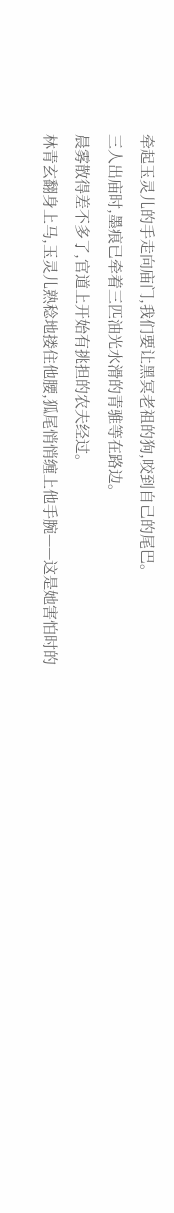牵起玉灵儿的手走向庙门,我们要让黑冥老祖的狗,咬到自己的尾巴。
三人出庙时,墨痕已牵着三匹油光水滑的青骓等在路边。
晨雾散得差不多了,官道上开始有挑担的农夫经过。
林青玄翻身上马,玉灵儿熟稔地搂住他腰,狐尾悄悄缠上他手腕——这是她害怕时的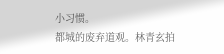小习惯。
都城的废弃道观。林青玄拍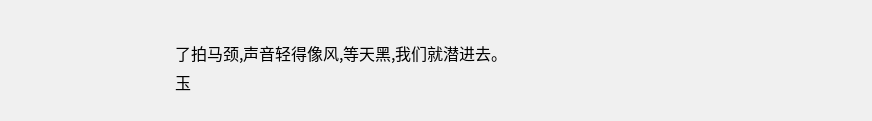了拍马颈,声音轻得像风,等天黑,我们就潜进去。
玉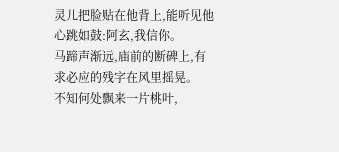灵儿把脸贴在他背上,能听见他心跳如鼓:阿玄,我信你。
马蹄声渐远,庙前的断碑上,有求必应的残字在风里摇晃。
不知何处飘来一片桃叶,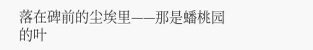落在碑前的尘埃里——那是蟠桃园的叶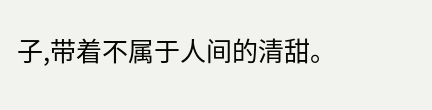子,带着不属于人间的清甜。